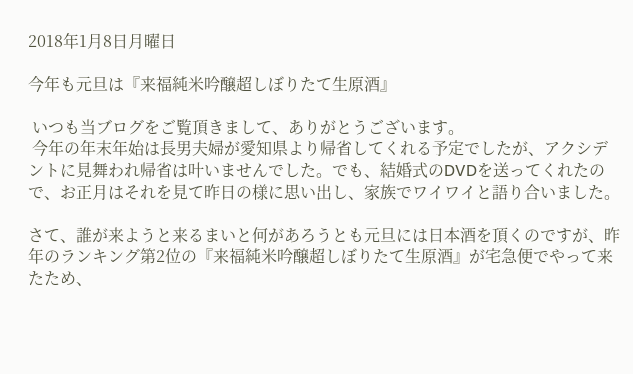2018年1月8日月曜日

今年も元旦は『来福純米吟醸超しぼりたて生原酒』

 いつも当ブログをご覧頂きまして、ありがとうございます。
 今年の年末年始は長男夫婦が愛知県より帰省してくれる予定でしたが、アクシデントに見舞われ帰省は叶いませんでした。でも、結婚式のDVDを送ってくれたので、お正月はそれを見て昨日の様に思い出し、家族でワイワイと語り合いました。

さて、誰が来ようと来るまいと何があろうとも元旦には日本酒を頂くのですが、昨年のランキング第2位の『来福純米吟醸超しぼりたて生原酒』が宅急便でやって来たため、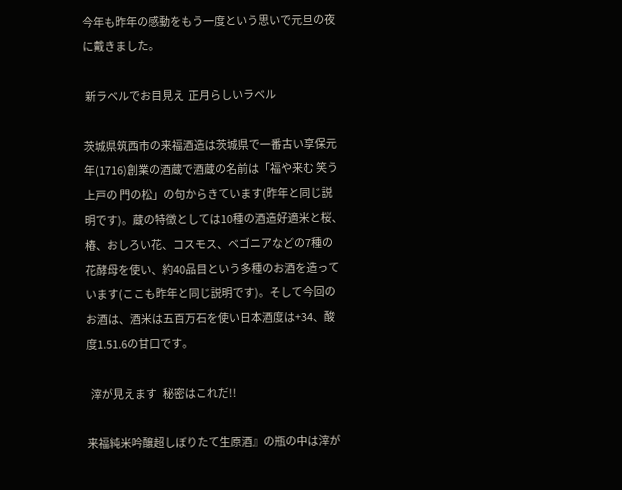今年も昨年の感動をもう一度という思いで元旦の夜に戴きました。

 新ラベルでお目見え  正月らしいラベル

茨城県筑西市の来福酒造は茨城県で一番古い享保元年(1716)創業の酒蔵で酒蔵の名前は「福や来む 笑う上戸の 門の松」の句からきています(昨年と同じ説明です)。蔵の特徴としては10種の酒造好適米と桜、椿、おしろい花、コスモス、ベゴニアなどの7種の花酵母を使い、約40品目という多種のお酒を造っています(ここも昨年と同じ説明です)。そして今回のお酒は、酒米は五百万石を使い日本酒度は+34、酸度1.51.6の甘口です。

  滓が見えます   秘密はこれだ!!

来福純米吟醸超しぼりたて生原酒』の瓶の中は滓が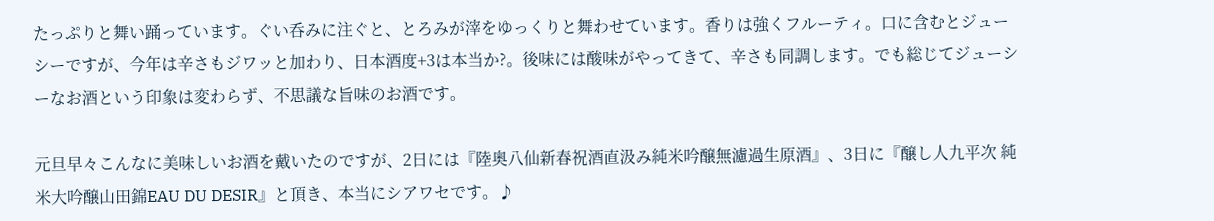たっぷりと舞い踊っています。ぐい呑みに注ぐと、とろみが滓をゆっくりと舞わせています。香りは強くフルーティ。口に含むとジューシーですが、今年は辛さもジワッと加わり、日本酒度+3は本当か?。後味には酸味がやってきて、辛さも同調します。でも総じてジューシーなお酒という印象は変わらず、不思議な旨味のお酒です。

元旦早々こんなに美味しいお酒を戴いたのですが、2日には『陸奥八仙新春祝酒直汲み純米吟醸無濾過生原酒』、3日に『醸し人九平次 純米大吟醸山田錦EAU DU DESIR』と頂き、本当にシアワセです。♪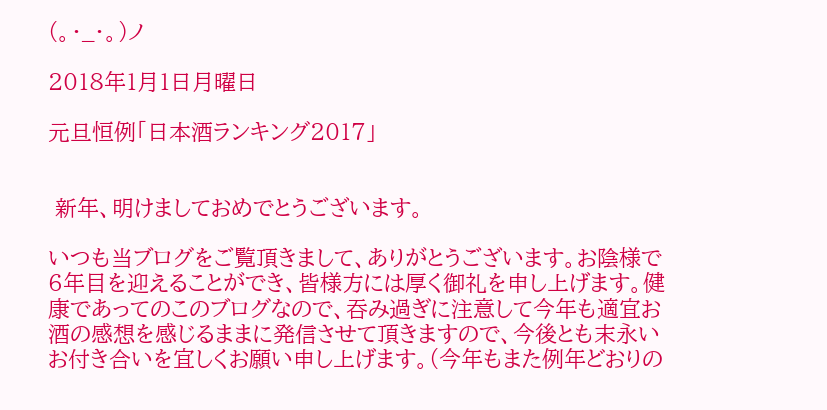(。・_・。)ノ

2018年1月1日月曜日

元旦恒例「日本酒ランキング2017」


 新年、明けましておめでとうございます。

いつも当ブログをご覧頂きまして、ありがとうございます。お陰様で6年目を迎えることができ、皆様方には厚く御礼を申し上げます。健康であってのこのブログなので、吞み過ぎに注意して今年も適宜お酒の感想を感じるままに発信させて頂きますので、今後とも末永いお付き合いを宜しくお願い申し上げます。(今年もまた例年どおりの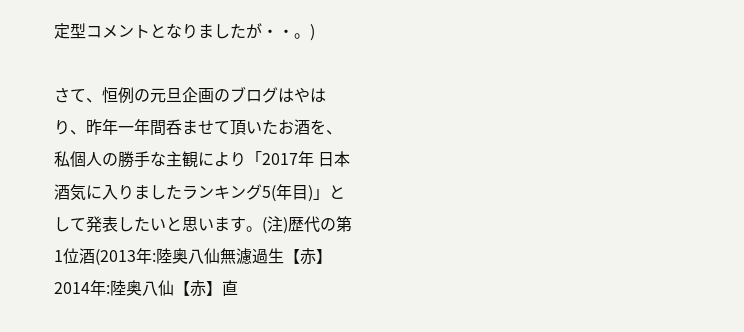定型コメントとなりましたが・・。)

さて、恒例の元旦企画のブログはやはり、昨年一年間呑ませて頂いたお酒を、私個人の勝手な主観により「2017年 日本酒気に入りましたランキング5(年目)」として発表したいと思います。(注)歴代の第1位酒(2013年:陸奥八仙無濾過生【赤】2014年:陸奥八仙【赤】直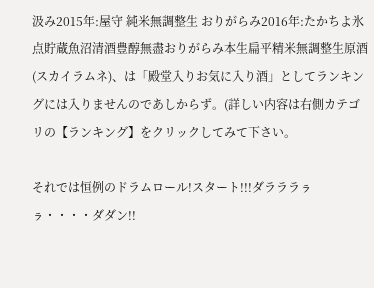汲み2015年:屋守 純米無調整生 おりがらみ2016年:たかちよ氷点貯蔵魚沼清酒豊醇無盡おりがらみ本生扁平精米無調整生原酒(スカイラムネ)、は「殿堂入りお気に入り酒」としてランキングには入りませんのであしからず。(詳しい内容は右側カテゴリの【ランキング】をクリックしてみて下さい。

それでは恒例のドラムロール!スタート!!!ダラララㇻㇻ・・・・ダダン!!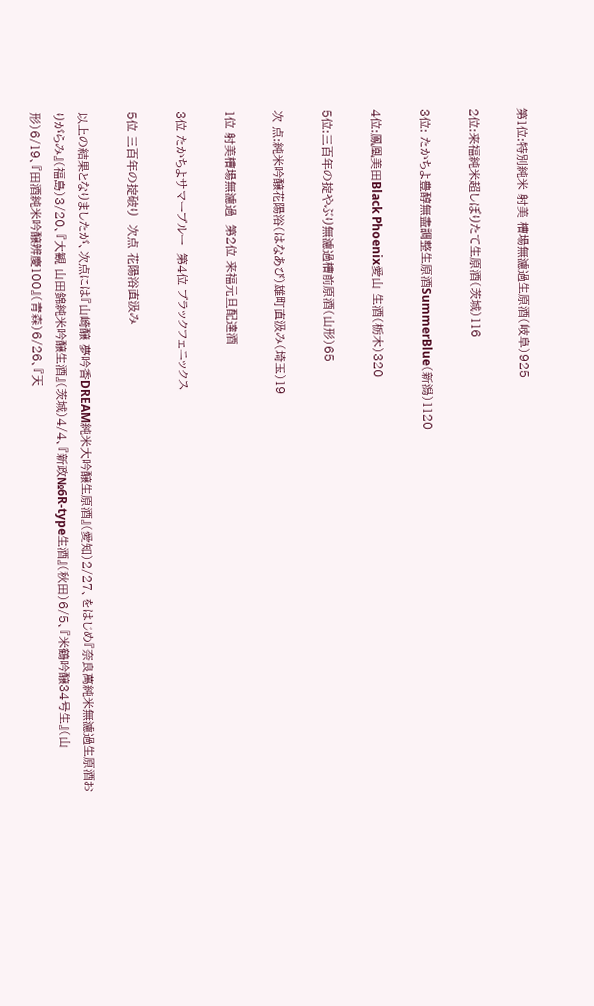第1位:特別純米 射美 槽場無濾過生原酒(岐阜)925

2位:来福純米超しぼりたて生原酒(茨城)116

3位: たかちよ豊醇無盡調整生原酒SummerBlue(新潟)1120

4位:鳳凰美田Black Phoenix愛山 生酒(栃木)320

5位:三百年の掟やぶり無濾過槽前原酒(山形)65

次 点:純米吟醸花陽浴(はなあび)雄町直汲み(埼玉)19

1位 射美槽場無濾過  第2位 来福元旦配達酒

3位 たかちよサマーブルー  第4位 ブラックフェニックス

5位 三百年の掟破り  次点 花陽浴直汲み

以上の結果となりましたが、次点には『山崎醸 夢吟香DREAM純米大吟醸生原酒』(愛知)2/27、をはじめ『奈良萬純米無濾過生原酒おりがらみ』(福島)3/20、『大観 山田錦純米吟醸生酒』(茨城)4/4、『新政№6R-type生酒』(秋田)6/5、『米鶴吟醸34号生』(山形)6/19、『田酒純米吟醸辨慶100』(青森)6/26、『天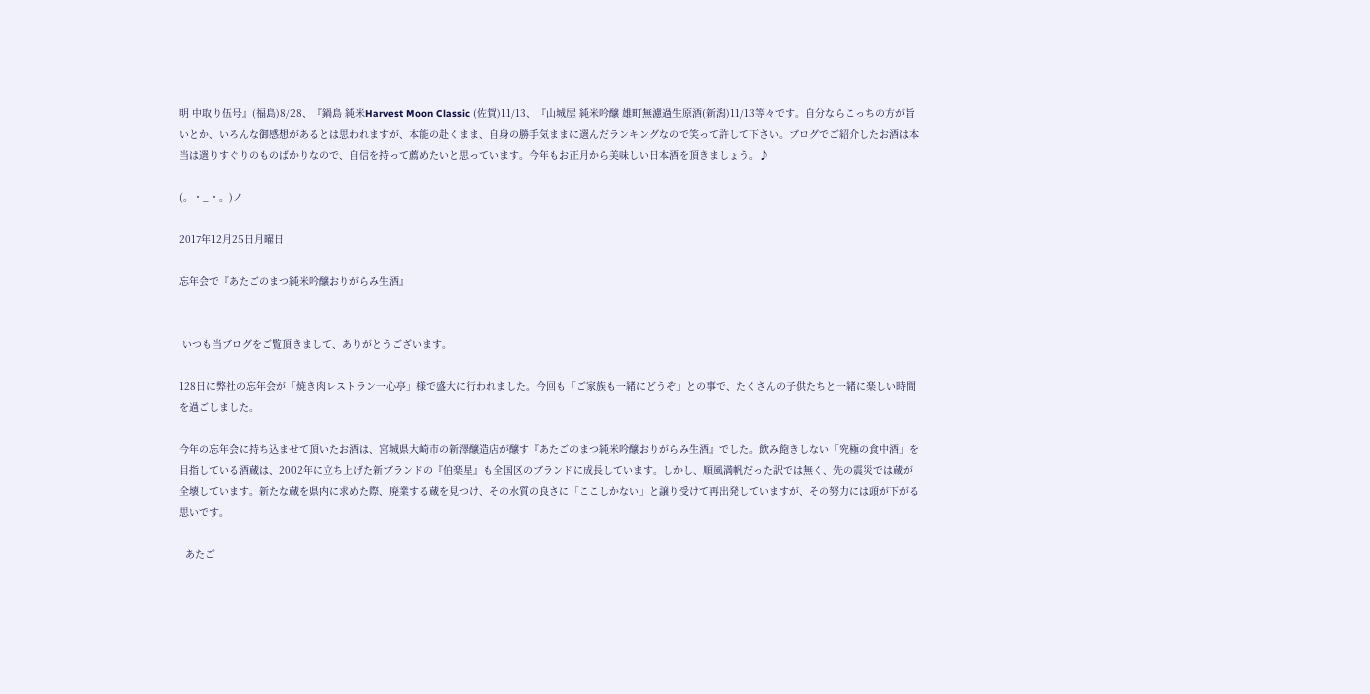明 中取り伍号』(福島)8/28、『鍋島 純米Harvest Moon Classic (佐賀)11/13、『山城屋 純米吟醸 雄町無濾過生原酒(新潟)11/13等々です。自分ならこっちの方が旨いとか、いろんな御感想があるとは思われますが、本能の赴くまま、自身の勝手気ままに選んだランキングなので笑って許して下さい。ブログでご紹介したお酒は本当は選りすぐりのものばかりなので、自信を持って薦めたいと思っています。今年もお正月から美味しい日本酒を頂きましょう。♪

(。・_・。)ノ

2017年12月25日月曜日

忘年会で『あたごのまつ純米吟醸おりがらみ生酒』


 いつも当ブログをご覧頂きまして、ありがとうございます。

128日に弊社の忘年会が「焼き肉レストラン一心亭」様で盛大に行われました。今回も「ご家族も一緒にどうぞ」との事で、たくさんの子供たちと一緒に楽しい時間を過ごしました。

今年の忘年会に持ち込ませて頂いたお酒は、宮城県大崎市の新澤醸造店が醸す『あたごのまつ純米吟醸おりがらみ生酒』でした。飲み飽きしない「究極の食中酒」を目指している酒蔵は、2002年に立ち上げた新ブランドの『伯楽星』も全国区のブランドに成長しています。しかし、順風満帆だった訳では無く、先の震災では蔵が全壊しています。新たな蔵を県内に求めた際、廃業する蔵を見つけ、その水質の良さに「ここしかない」と譲り受けて再出発していますが、その努力には頭が下がる思いです。

  あたご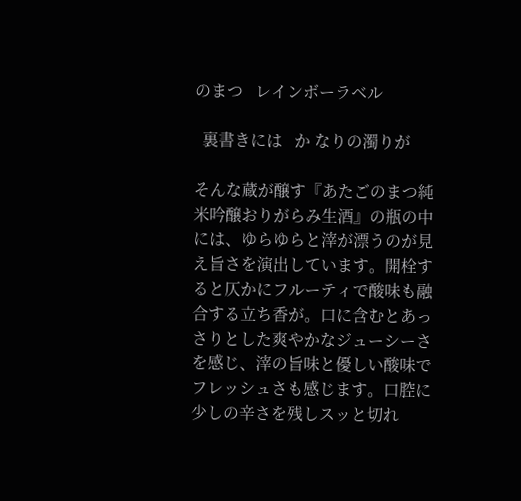のまつ   レインボーラベル

  裏書きには   か なりの濁りが

そんな蔵が醸す『あたごのまつ純米吟醸おりがらみ生酒』の瓶の中には、ゆらゆらと滓が漂うのが見え旨さを演出しています。開栓すると仄かにフルーティで酸味も融合する立ち香が。口に含むとあっさりとした爽やかなジューシーさを感じ、滓の旨味と優しい酸味でフレッシュさも感じます。口腔に少しの辛さを残しスッと切れ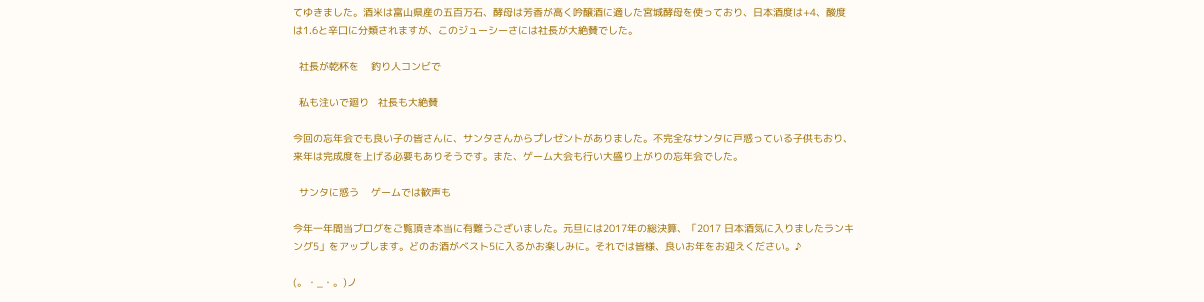てゆきました。酒米は富山県産の五百万石、酵母は芳香が高く吟醸酒に適した宮城酵母を使っており、日本酒度は+4、酸度は1.6と辛口に分類されますが、このジューシーさには社長が大絶賛でした。

  社長が乾杯を    釣り人コンビで

  私も注いで廻り   社長も大絶賛

今回の忘年会でも良い子の皆さんに、サンタさんからプレゼントがありました。不完全なサンタに戸惑っている子供もおり、来年は完成度を上げる必要もありそうです。また、ゲーム大会も行い大盛り上がりの忘年会でした。

  サンタに惑う    ゲームでは歓声も

今年一年間当ブログをご覧頂き本当に有難うございました。元旦には2017年の総決算、「2017 日本酒気に入りましたランキング5」をアップします。どのお酒がベスト5に入るかお楽しみに。それでは皆様、良いお年をお迎えください。♪

(。・_・。)ノ